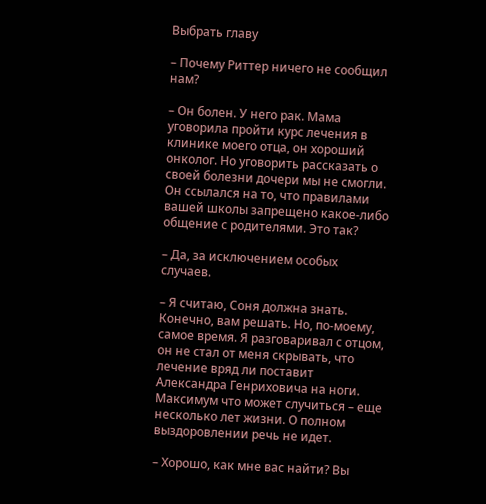Выбрать главу

– Почему Риттер ничего не сообщил нам?

– Он болен. У него рак. Мама уговорила пройти курс лечения в клинике моего отца, он хороший онколог. Но уговорить рассказать о своей болезни дочери мы не смогли. Он ссылался на то, что правилами вашей школы запрещено какое-либо общение с родителями. Это так?

– Да, за исключением особых случаев.

– Я считаю, Соня должна знать. Конечно, вам решать. Но, по-моему, самое время. Я разговаривал с отцом, он не стал от меня скрывать, что лечение вряд ли поставит Александра Генриховича на ноги. Максимум что может случиться – еще несколько лет жизни. О полном выздоровлении речь не идет.

– Хорошо, как мне вас найти? Вы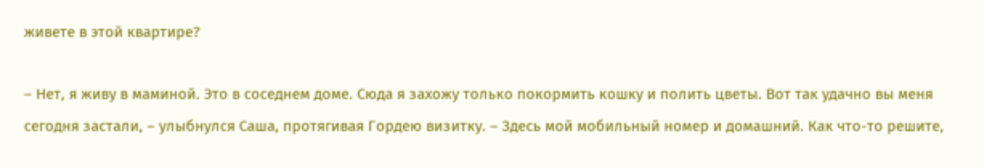живете в этой квартире?

– Нет, я живу в маминой. Это в соседнем доме. Сюда я захожу только покормить кошку и полить цветы. Вот так удачно вы меня сегодня застали, – улыбнулся Саша, протягивая Гордею визитку. – Здесь мой мобильный номер и домашний. Как что-то решите,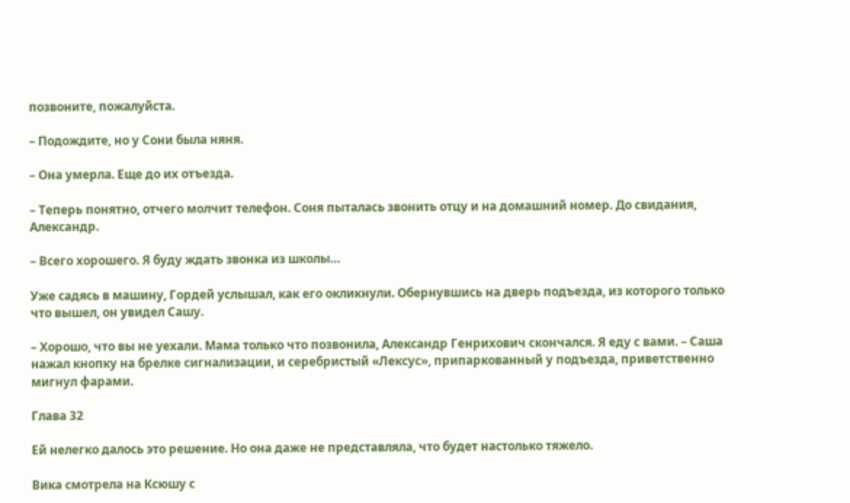позвоните, пожалуйста.

– Подождите, но у Сони была няня.

– Она умерла. Еще до их отъезда.

– Теперь понятно, отчего молчит телефон. Соня пыталась звонить отцу и на домашний номер. До свидания, Александр.

– Всего хорошего. Я буду ждать звонка из школы…

Уже садясь в машину, Гордей услышал, как его окликнули. Обернувшись на дверь подъезда, из которого только что вышел, он увидел Сашу.

– Хорошо, что вы не уехали. Мама только что позвонила, Александр Генрихович скончался. Я еду с вами. – Саша нажал кнопку на брелке сигнализации, и серебристый «Лексус», припаркованный у подъезда, приветственно мигнул фарами.

Глава 32

Ей нелегко далось это решение. Но она даже не представляла, что будет настолько тяжело.

Вика смотрела на Ксюшу с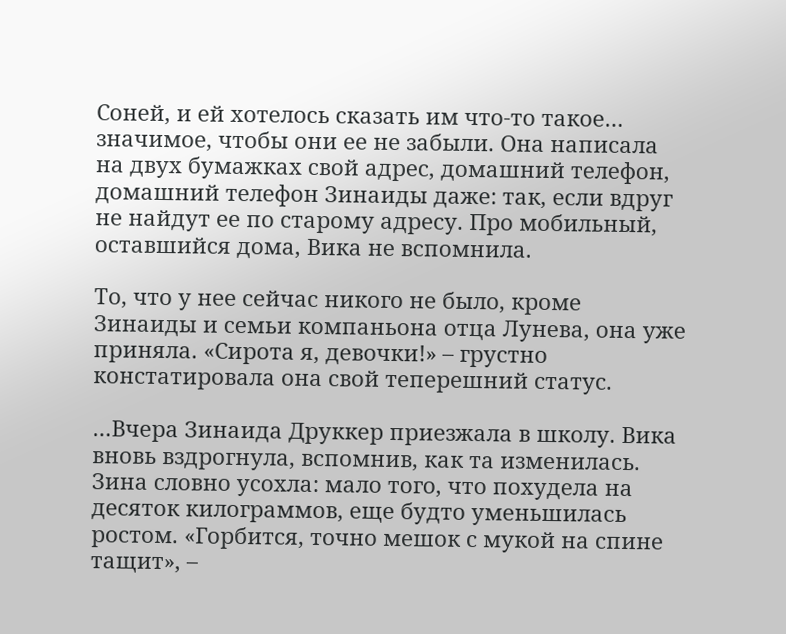Соней, и ей хотелось сказать им что-то такое… значимое, чтобы они ее не забыли. Она написала на двух бумажках свой адрес, домашний телефон, домашний телефон Зинаиды даже: так, если вдруг не найдут ее по старому адресу. Про мобильный, оставшийся дома, Вика не вспомнила.

То, что у нее сейчас никого не было, кроме Зинаиды и семьи компаньона отца Лунева, она уже приняла. «Сирота я, девочки!» – грустно констатировала она свой теперешний статус.

…Вчера Зинаида Друккер приезжала в школу. Вика вновь вздрогнула, вспомнив, как та изменилась. Зина словно усохла: мало того, что похудела на десяток килограммов, еще будто уменьшилась ростом. «Горбится, точно мешок с мукой на спине тащит», –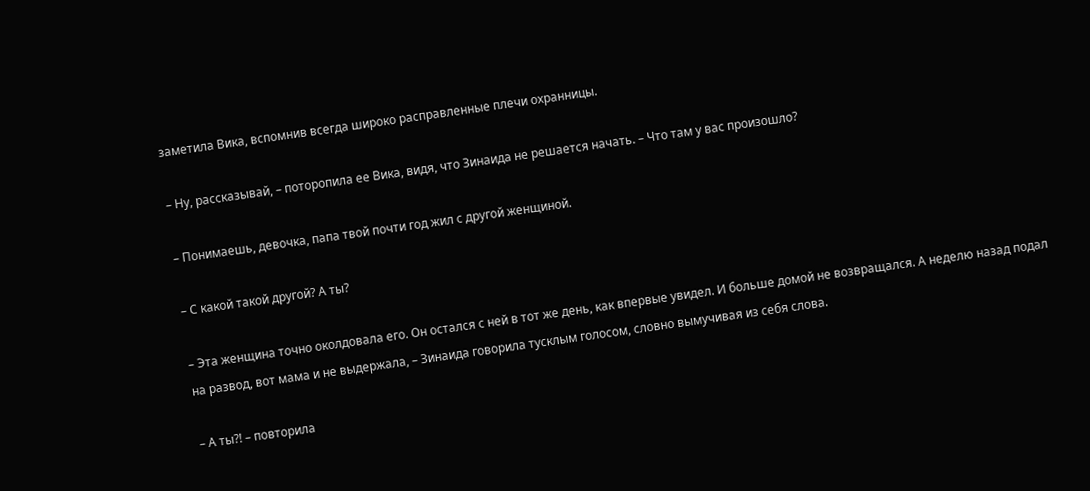заметила Вика, вспомнив всегда широко расправленные плечи охранницы.

– Ну, рассказывай, – поторопила ее Вика, видя, что Зинаида не решается начать. – Что там у вас произошло?

– Понимаешь, девочка, папа твой почти год жил с другой женщиной.

– С какой такой другой? А ты?

– Эта женщина точно околдовала его. Он остался с ней в тот же день, как впервые увидел. И больше домой не возвращался. А неделю назад подал на развод, вот мама и не выдержала, – Зинаида говорила тусклым голосом, словно вымучивая из себя слова.

– А ты?! – повторила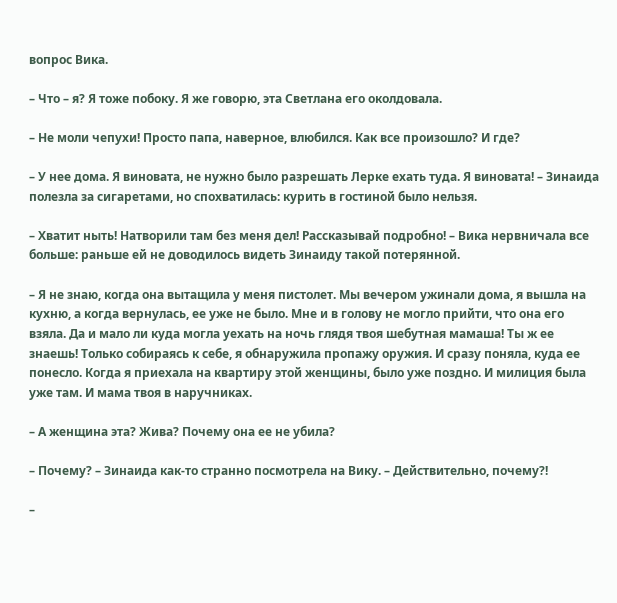вопрос Вика.

– Что – я? Я тоже побоку. Я же говорю, эта Светлана его околдовала.

– Не моли чепухи! Просто папа, наверное, влюбился. Как все произошло? И где?

– У нее дома. Я виновата, не нужно было разрешать Лерке ехать туда. Я виновата! – Зинаида полезла за сигаретами, но спохватилась: курить в гостиной было нельзя.

– Хватит ныть! Натворили там без меня дел! Рассказывай подробно! – Вика нервничала все больше: раньше ей не доводилось видеть Зинаиду такой потерянной.

– Я не знаю, когда она вытащила у меня пистолет. Мы вечером ужинали дома, я вышла на кухню, а когда вернулась, ее уже не было. Мне и в голову не могло прийти, что она его взяла. Да и мало ли куда могла уехать на ночь глядя твоя шебутная мамаша! Ты ж ее знаешь! Только собираясь к себе, я обнаружила пропажу оружия. И сразу поняла, куда ее понесло. Когда я приехала на квартиру этой женщины, было уже поздно. И милиция была уже там. И мама твоя в наручниках.

– А женщина эта? Жива? Почему она ее не убила?

– Почему? – Зинаида как-то странно посмотрела на Вику. – Действительно, почему?!

–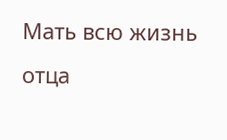Мать всю жизнь отца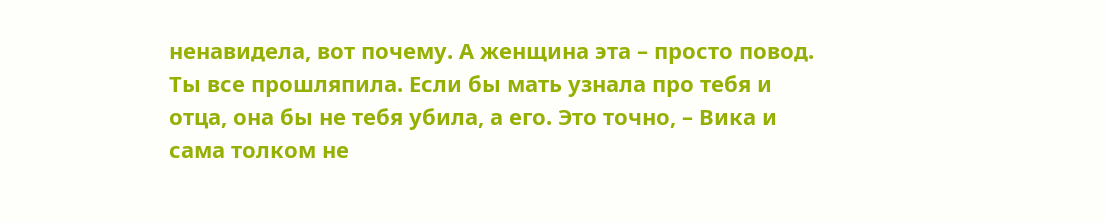ненавидела, вот почему. А женщина эта – просто повод. Ты все прошляпила. Если бы мать узнала про тебя и отца, она бы не тебя убила, а его. Это точно, – Вика и сама толком не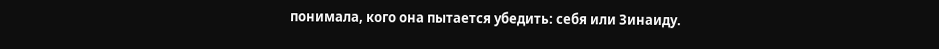понимала, кого она пытается убедить: себя или Зинаиду.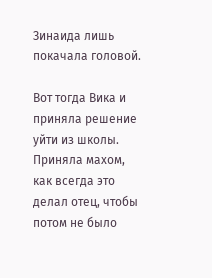Зинаида лишь покачала головой.

Вот тогда Вика и приняла решение уйти из школы. Приняла махом, как всегда это делал отец, чтобы потом не было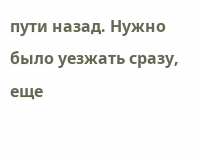пути назад. Нужно было уезжать сразу, еще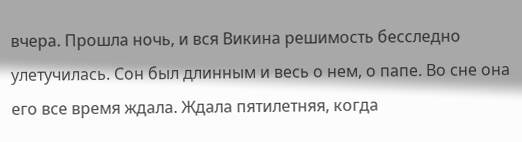вчера. Прошла ночь, и вся Викина решимость бесследно улетучилась. Сон был длинным и весь о нем, о папе. Во сне она его все время ждала. Ждала пятилетняя, когда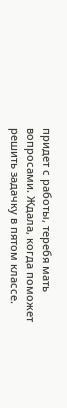придет с работы, теребя мать вопросами. Ждала, когда поможет решить задачку в пятом классе.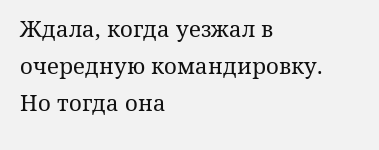Ждала, когда уезжал в очередную командировку. Но тогда она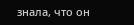знала, что он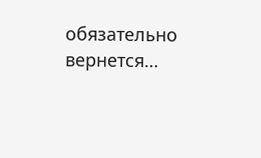обязательно вернется…